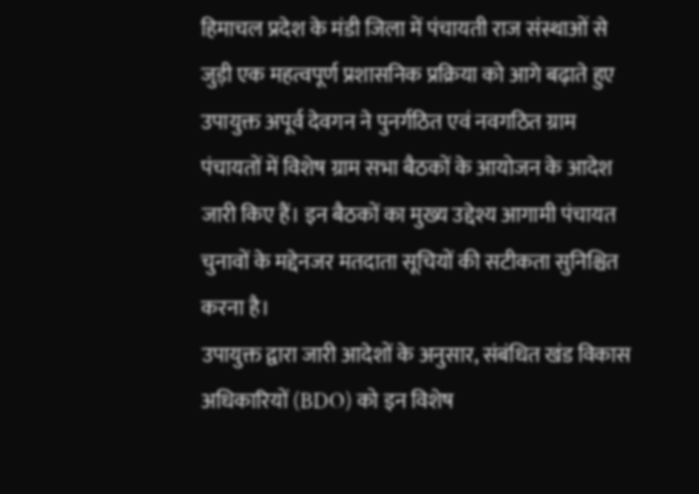हिमाचल प्रदेश के मंडी जिला में पंचायती राज संस्थाओं से जुड़ी एक महत्वपूर्ण प्रशासनिक प्रक्रिया को आगे बढ़ाते हुए उपायुक्त अपूर्व देवगन ने पुनर्गठित एवं नवगठित ग्राम पंचायतों में विशेष ग्राम सभा बैठकों के आयोजन के आदेश जारी किए हैं। इन बैठकों का मुख्य उद्देश्य आगामी पंचायत चुनावों के मद्देनजर मतदाता सूचियों की सटीकता सुनिश्चित करना है।
उपायुक्त द्वारा जारी आदेशों के अनुसार, संबंधित खंड विकास अधिकारियों (BDO) को इन विशेष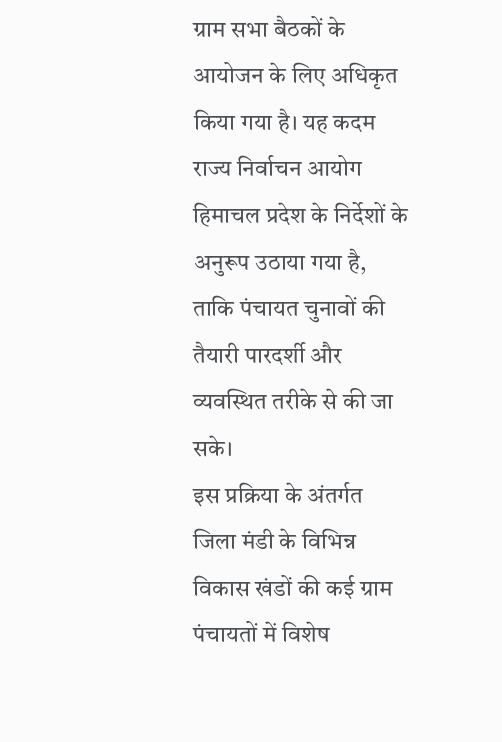ग्राम सभा बैठकों के आयोजन के लिए अधिकृत किया गया है। यह कदम राज्य निर्वाचन आयोग हिमाचल प्रदेश के निर्देशों के अनुरूप उठाया गया है, ताकि पंचायत चुनावों की तैयारी पारदर्शी और व्यवस्थित तरीके से की जा सके।
इस प्रक्रिया के अंतर्गत जिला मंडी के विभिन्न विकास खंडों की कई ग्राम पंचायतों में विशेष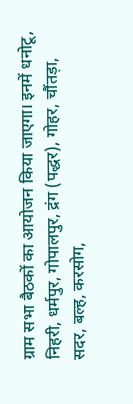ग्राम सभा बैठकों का आयोजन किया जाएगा। इनमें धनोटू, निहरी, धर्मपुर, गोपालपुर, द्रंग (पद्धर), गोहर, चौंतड़ा, सदर, बल्ह, करसोग,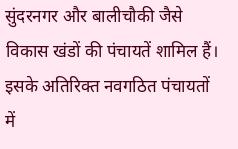सुंदरनगर और बालीचौकी जैसे विकास खंडों की पंचायतें शामिल हैं। इसके अतिरिक्त नवगठित पंचायतों में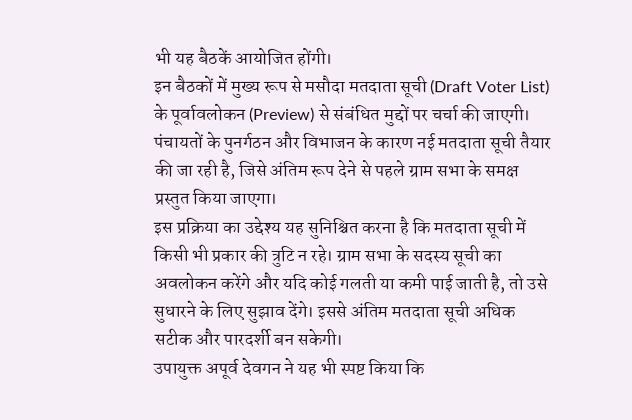भी यह बैठकें आयोजित होंगी।
इन बैठकों में मुख्य रूप से मसौदा मतदाता सूची (Draft Voter List) के पूर्वावलोकन (Preview) से संबंधित मुद्दों पर चर्चा की जाएगी। पंचायतों के पुनर्गठन और विभाजन के कारण नई मतदाता सूची तैयार की जा रही है, जिसे अंतिम रूप देने से पहले ग्राम सभा के समक्ष प्रस्तुत किया जाएगा।
इस प्रक्रिया का उद्देश्य यह सुनिश्चित करना है कि मतदाता सूची में किसी भी प्रकार की त्रुटि न रहे। ग्राम सभा के सदस्य सूची का अवलोकन करेंगे और यदि कोई गलती या कमी पाई जाती है, तो उसे सुधारने के लिए सुझाव देंगे। इससे अंतिम मतदाता सूची अधिक सटीक और पारदर्शी बन सकेगी।
उपायुक्त अपूर्व देवगन ने यह भी स्पष्ट किया कि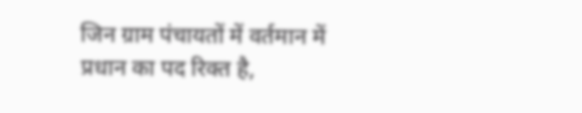जिन ग्राम पंचायतों में वर्तमान में प्रधान का पद रिक्त है,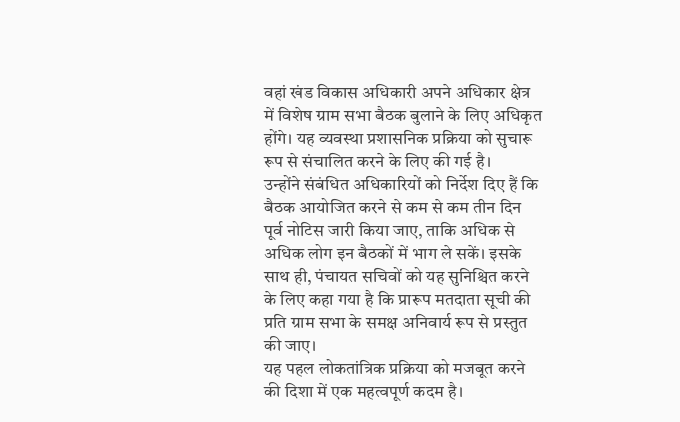वहां खंड विकास अधिकारी अपने अधिकार क्षेत्र में विशेष ग्राम सभा बैठक बुलाने के लिए अधिकृत होंगे। यह व्यवस्था प्रशासनिक प्रक्रिया को सुचारू रूप से संचालित करने के लिए की गई है।
उन्होंने संबंधित अधिकारियों को निर्देश दिए हैं कि बैठक आयोजित करने से कम से कम तीन दिन पूर्व नोटिस जारी किया जाए, ताकि अधिक से अधिक लोग इन बैठकों में भाग ले सकें। इसके साथ ही, पंचायत सचिवों को यह सुनिश्चित करने के लिए कहा गया है कि प्रारूप मतदाता सूची की प्रति ग्राम सभा के समक्ष अनिवार्य रूप से प्रस्तुत की जाए।
यह पहल लोकतांत्रिक प्रक्रिया को मजबूत करने की दिशा में एक महत्वपूर्ण कदम है।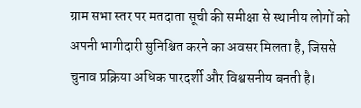ग्राम सभा स्तर पर मतदाता सूची की समीक्षा से स्थानीय लोगों को अपनी भागीदारी सुनिश्चित करने का अवसर मिलता है, जिससे चुनाव प्रक्रिया अधिक पारदर्शी और विश्वसनीय बनती है।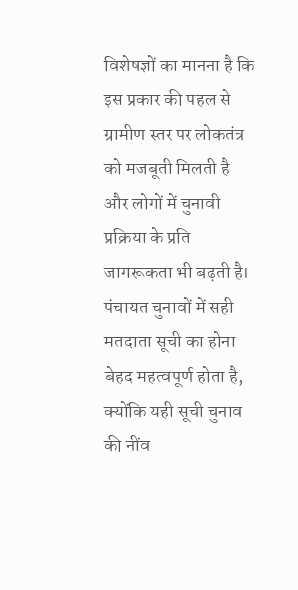विशेषज्ञों का मानना है कि इस प्रकार की पहल से ग्रामीण स्तर पर लोकतंत्र को मजबूती मिलती है और लोगों में चुनावी प्रक्रिया के प्रति जागरूकता भी बढ़ती है। पंचायत चुनावों में सही मतदाता सूची का होना बेहद महत्वपूर्ण होता है, क्योंकि यही सूची चुनाव की नींव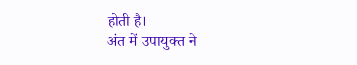होती है।
अंत में उपायुक्त ने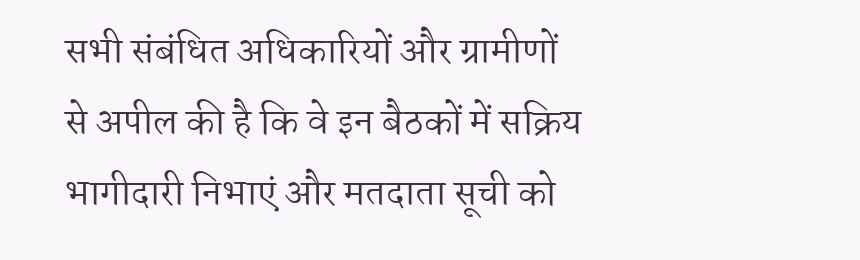सभी संबंधित अधिकारियों और ग्रामीणों से अपील की है कि वे इन बैठकों में सक्रिय भागीदारी निभाएं और मतदाता सूची को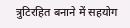त्रुटिरहित बनाने में सहयोग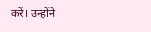करें। उन्होंने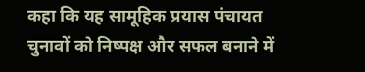कहा कि यह सामूहिक प्रयास पंचायत चुनावों को निष्पक्ष और सफल बनाने में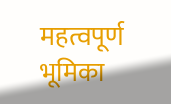महत्वपूर्ण भूमिका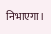निभाएगा।